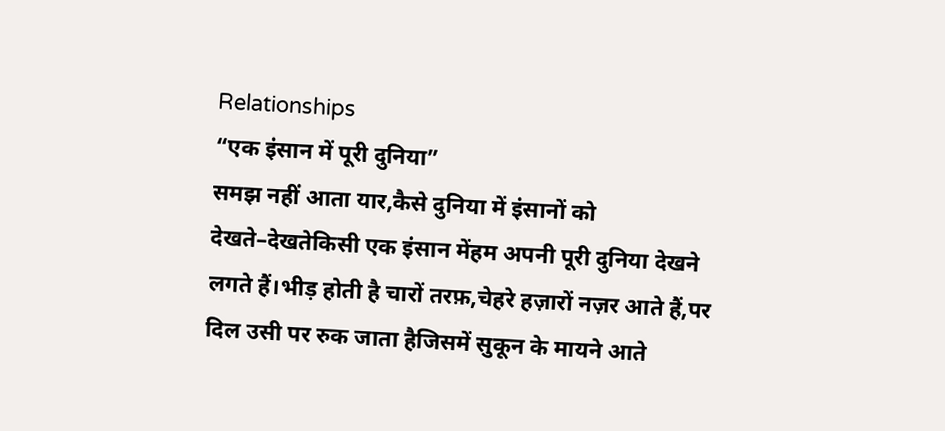Relationships
“एक इंसान में पूरी दुनिया”
समझ नहीं आता यार,कैसे दुनिया में इंसानों को देखते–देखतेकिसी एक इंसान मेंहम अपनी पूरी दुनिया देखने लगते हैं।भीड़ होती है चारों तरफ़,चेहरे हज़ारों नज़र आते हैं,पर दिल उसी पर रुक जाता हैजिसमें सुकून के मायने आते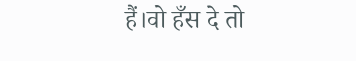हैं।वो हँस दे तो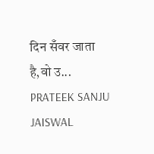दिन सँवर जाता है,वो उ...
PRATEEK SANJU JAISWAL